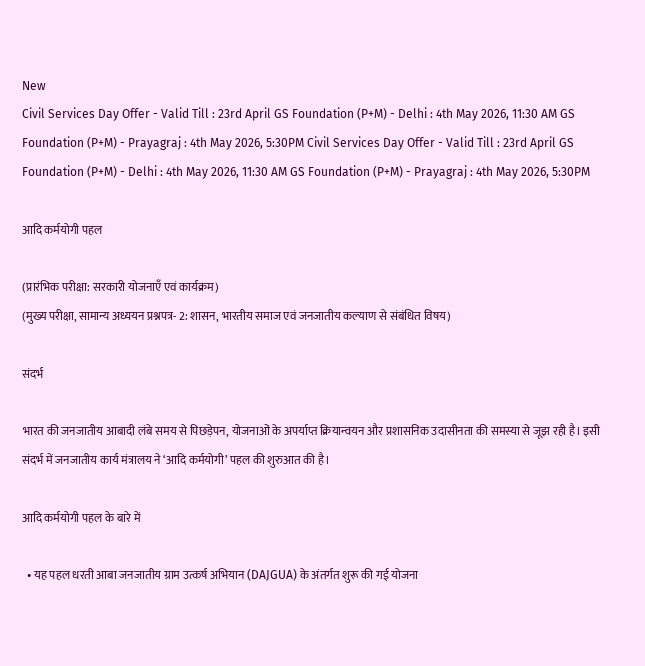New
Civil Services Day Offer - Valid Till : 23rd April GS Foundation (P+M) - Delhi : 4th May 2026, 11:30 AM GS Foundation (P+M) - Prayagraj : 4th May 2026, 5:30PM Civil Services Day Offer - Valid Till : 23rd April GS Foundation (P+M) - Delhi : 4th May 2026, 11:30 AM GS Foundation (P+M) - Prayagraj : 4th May 2026, 5:30PM

आदि कर्मयोगी पहल

(प्रारंभिक परीक्षा: सरकारी योजनाएँ एवं कार्यक्रम)
(मुख्य परीक्षा, सामान्य अध्ययन प्रश्नपत्र- 2: शासन, भारतीय समाज एवं जनजातीय कल्याण से संबंधित विषय)

संदर्भ

भारत की जनजातीय आबादी लंबे समय से पिछड़ेपन, योजनाओं के अपर्याप्त क्रियान्वयन और प्रशासनिक उदासीनता की समस्या से जूझ रही है। इसी संदर्भ में जनजातीय कार्य मंत्रालय ने ‘आदि कर्मयोगी’ पहल की शुरुआत की है।

आदि कर्मयोगी पहल के बारे में

  • यह पहल धरती आबा जनजातीय ग्राम उत्कर्ष अभियान (DAJGUA) के अंतर्गत शुरू की गई योजना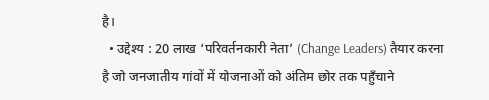है।
  • उद्देश्य : 20 लाख ‘परिवर्तनकारी नेता’ (Change Leaders) तैयार करना है जो जनजातीय गांवों में योजनाओं को अंतिम छोर तक पहुँचाने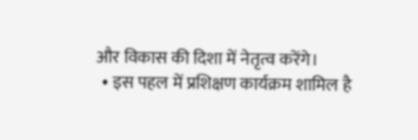और विकास की दिशा में नेतृत्व करेंगे।
  • इस पहल में प्रशिक्षण कार्यक्रम शामिल है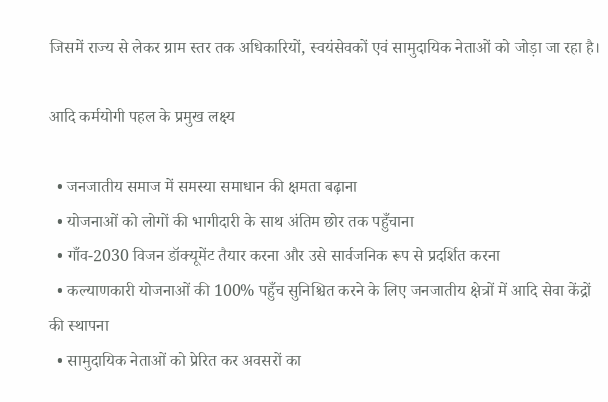जिसमें राज्य से लेकर ग्राम स्तर तक अधिकारियों, स्वयंसेवकों एवं सामुदायिक नेताओं को जोड़ा जा रहा है।

आदि कर्मयोगी पहल के प्रमुख लक्ष्य

  • जनजातीय समाज में समस्या समाधान की क्षमता बढ़ाना
  • योजनाओं को लोगों की भागीदारी के साथ अंतिम छोर तक पहुँचाना
  • गाँव-2030 विजन डॉक्यूमेंट तैयार करना और उसे सार्वजनिक रूप से प्रदर्शित करना
  • कल्याणकारी योजनाओं की 100% पहुँच सुनिश्चित करने के लिए जनजातीय क्षेत्रों में आदि सेवा केंद्रों की स्थापना
  • सामुदायिक नेताओं को प्रेरित कर अवसरों का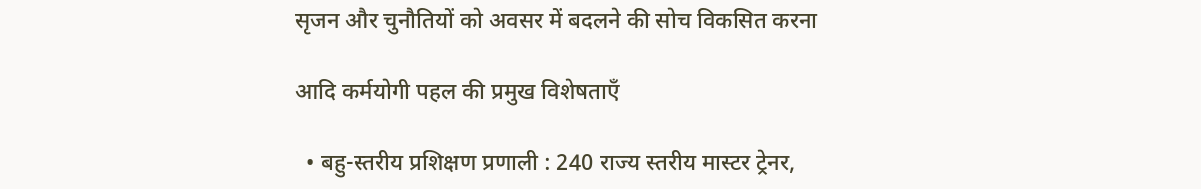सृजन और चुनौतियों को अवसर में बदलने की सोच विकसित करना

आदि कर्मयोगी पहल की प्रमुख विशेषताएँ

  • बहु-स्तरीय प्रशिक्षण प्रणाली : 240 राज्य स्तरीय मास्टर ट्रेनर,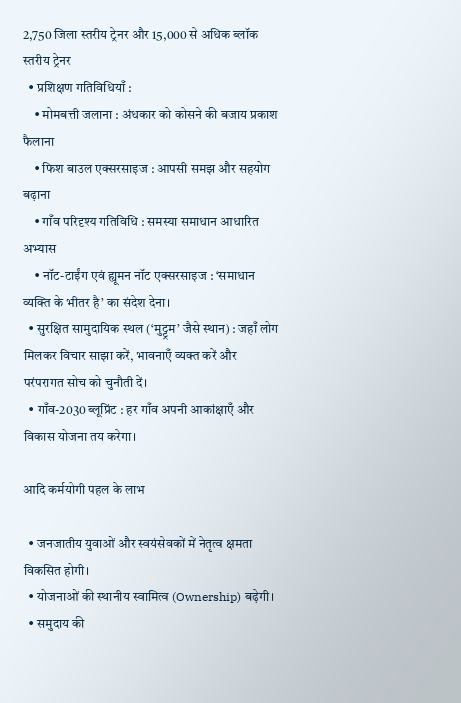2,750 जिला स्तरीय ट्रेनर और 15,000 से अधिक ब्लॉक स्तरीय ट्रेनर
  • प्रशिक्षण गतिविधियाँ :
    • मोमबत्ती जलाना : अंधकार को कोसने की बजाय प्रकाश फैलाना
    • फिश बाउल एक्सरसाइज : आपसी समझ और सहयोग बढ़ाना
    • गाँव परिदृश्य गतिविधि : समस्या समाधान आधारित अभ्यास
    • नॉट-टाईंग एवं ह्यूमन नॉट एक्सरसाइज : ‘समाधान व्यक्ति के भीतर है’ का संदेश देना।
  • सुरक्षित सामुदायिक स्थल (‘मुट्ट्रम’ जैसे स्थान) : जहाँ लोग मिलकर विचार साझा करें, भावनाएँ व्यक्त करें और परंपरागत सोच को चुनौती दें।
  • गाँव-2030 ब्लूप्रिंट : हर गाँव अपनी आकांक्षाएँ और विकास योजना तय करेगा।

आदि कर्मयोगी पहल के लाभ

  • जनजातीय युवाओं और स्वयंसेवकों में नेतृत्व क्षमता विकसित होगी।
  • योजनाओं की स्थानीय स्वामित्व (Ownership) बढ़ेगी।
  • समुदाय की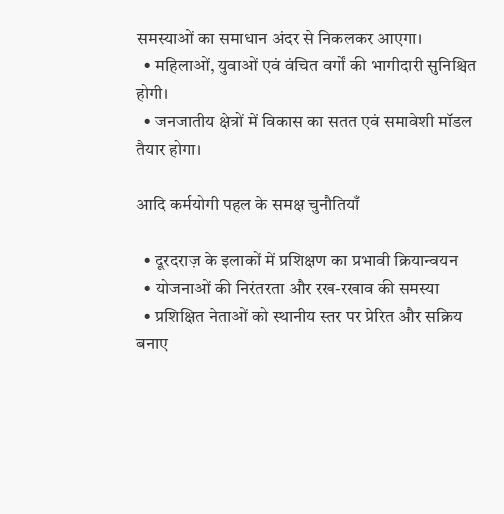समस्याओं का समाधान अंदर से निकलकर आएगा।
  • महिलाओं, युवाओं एवं वंचित वर्गों की भागीदारी सुनिश्चित होगी।
  • जनजातीय क्षेत्रों में विकास का सतत एवं समावेशी मॉडल तैयार होगा।

आदि कर्मयोगी पहल के समक्ष चुनौतियाँ

  • दूरदराज़ के इलाकों में प्रशिक्षण का प्रभावी क्रियान्वयन
  • योजनाओं की निरंतरता और रख-रखाव की समस्या
  • प्रशिक्षित नेताओं को स्थानीय स्तर पर प्रेरित और सक्रिय बनाए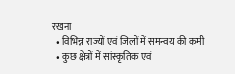रखना
  • विभिन्न राज्यों एवं जिलों में समन्वय की कमी
  • कुछ क्षेत्रों में सांस्कृतिक एवं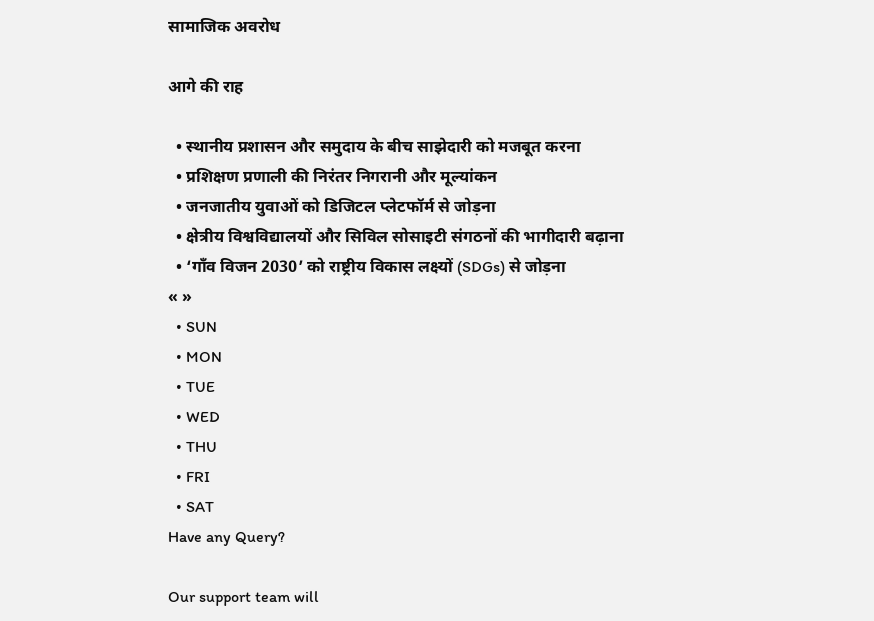सामाजिक अवरोध

आगे की राह

  • स्थानीय प्रशासन और समुदाय के बीच साझेदारी को मजबूत करना
  • प्रशिक्षण प्रणाली की निरंतर निगरानी और मूल्यांकन
  • जनजातीय युवाओं को डिजिटल प्लेटफॉर्म से जोड़ना
  • क्षेत्रीय विश्वविद्यालयों और सिविल सोसाइटी संगठनों की भागीदारी बढ़ाना
  • ‘गाँव विजन 2030’ को राष्ट्रीय विकास लक्ष्यों (SDGs) से जोड़ना
« »
  • SUN
  • MON
  • TUE
  • WED
  • THU
  • FRI
  • SAT
Have any Query?

Our support team will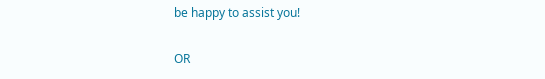be happy to assist you!

OR